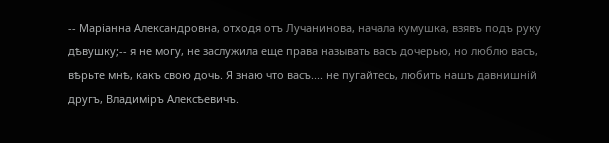-- Маріанна Александровна, отходя отъ Лучанинова, начала кумушка, взявъ подъ руку дѣвушку;-- я не могу, не заслужила еще права называть васъ дочерью, но люблю васъ, вѣрьте мнѣ, какъ свою дочь. Я знаю что васъ.... не пугайтесь, любить нашъ давнишній другъ, Владиміръ Алексѣевичъ.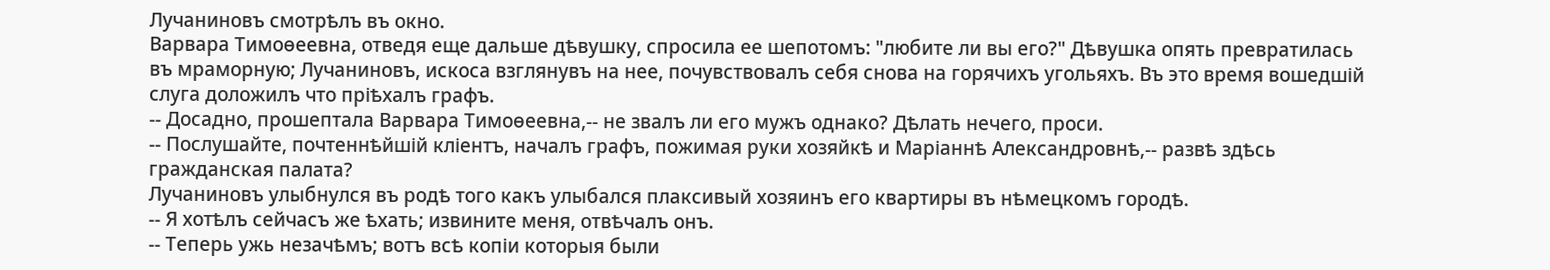Лучаниновъ смотрѣлъ въ окно.
Варвара Тимоѳеевна, отведя еще дальше дѣвушку, спросила ее шепотомъ: "любите ли вы его?" Дѣвушка опять превратилась въ мраморную; Лучаниновъ, искоса взглянувъ на нее, почувствовалъ себя снова на горячихъ угольяхъ. Въ это время вошедшій слуга доложилъ что пріѣхалъ графъ.
-- Досадно, прошептала Варвара Тимоѳеевна,-- не звалъ ли его мужъ однако? Дѣлать нечего, проси.
-- Послушайте, почтеннѣйшій кліентъ, началъ графъ, пожимая руки хозяйкѣ и Маріаннѣ Александровнѣ,-- развѣ здѣсь гражданская палата?
Лучаниновъ улыбнулся въ родѣ того какъ улыбался плаксивый хозяинъ его квартиры въ нѣмецкомъ городѣ.
-- Я хотѣлъ сейчасъ же ѣхать; извините меня, отвѣчалъ онъ.
-- Теперь ужь незачѣмъ; вотъ всѣ копіи которыя были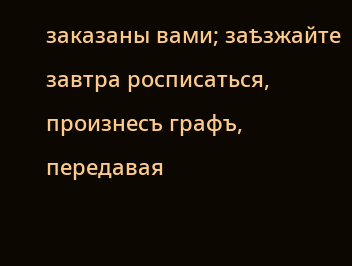заказаны вами; заѣзжайте завтра росписаться, произнесъ графъ, передавая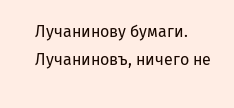Лучанинову бумаги.
Лучаниновъ, ничего не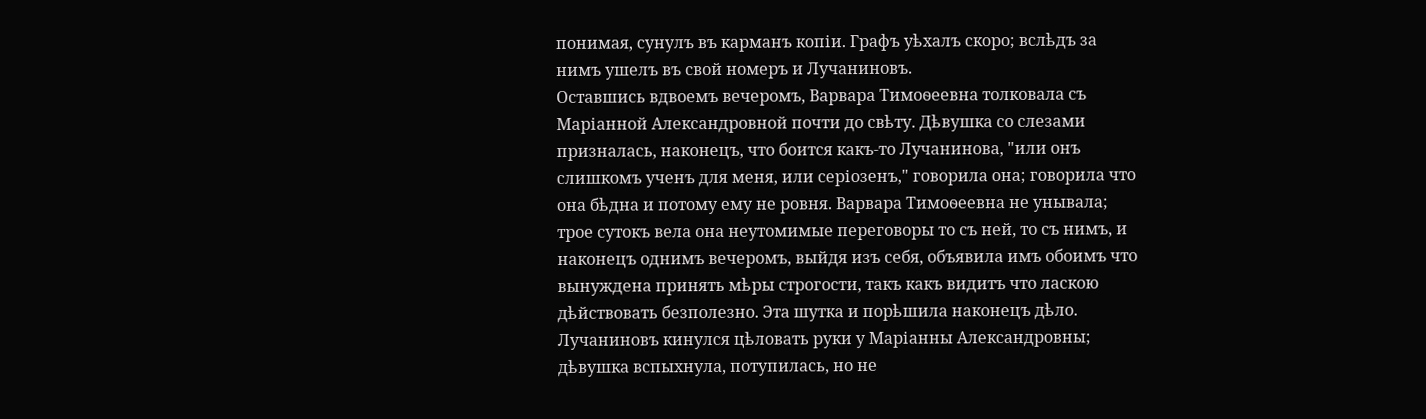понимая, сунулъ въ карманъ копіи. Графъ уѣхалъ скоро; вслѣдъ за нимъ ушелъ въ свой номеръ и Лучаниновъ.
Оставшись вдвоемъ вечеромъ, Варвара Тимоѳеевна толковала съ Маріанной Александровной почти до свѣту. Дѣвушка со слезами призналась, наконецъ, что боится какъ-то Лучанинова, "или онъ слишкомъ ученъ для меня, или серіозенъ," говорила она; говорила что она бѣдна и потому ему не ровня. Варвара Тимоѳеевна не унывала; трое сутокъ вела она неутомимые переговоры то съ ней, то съ нимъ, и наконецъ однимъ вечеромъ, выйдя изъ себя, объявила имъ обоимъ что вынуждена принять мѣры строгости, такъ какъ видитъ что ласкою дѣйствовать безполезно. Эта шутка и порѣшила наконецъ дѣло. Лучаниновъ кинулся цѣловать руки у Маріанны Александровны; дѣвушка вспыхнула, потупилась, но не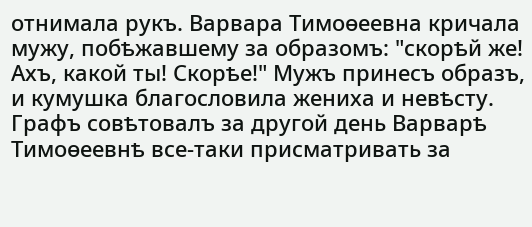отнимала рукъ. Варвара Тимоѳеевна кричала мужу, побѣжавшему за образомъ: "скорѣй же! Ахъ, какой ты! Скорѣе!" Мужъ принесъ образъ, и кумушка благословила жениха и невѣсту. Графъ совѣтовалъ за другой день Варварѣ Тимоѳеевнѣ все-таки присматривать за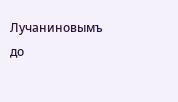Лучаниновымъ до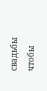свадьбы чтобы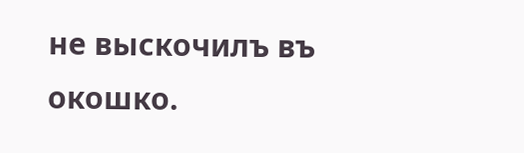не выскочилъ въ окошко.